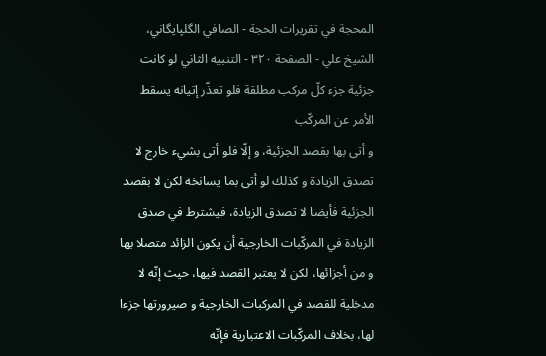المحجة في تقريرات الحجة - الصافي الگلپايگاني، الشيخ علي - الصفحة ٣٢٠ - التنبيه الثاني لو كانت جزئية جزء كلّ مركب مطلقة فلو تعذّر إتيانه يسقط الأمر عن المركّب
و أتى بها بقصد الجزئية، و إلّا فلو أتى بشيء خارج لا تصدق الزيادة و كذلك لو أتى بما يسانخه لكن لا بقصد الجزئية فأيضا لا تصدق الزيادة، فيشترط في صدق الزيادة في المركّبات الخارجية أن يكون الزائد متصلا بها و من أجزائها، لكن لا يعتبر القصد فيها، حيث إنّه لا مدخلية للقصد في المركبات الخارجية و صيرورتها جزءا لها، بخلاف المركّبات الاعتبارية فإنّه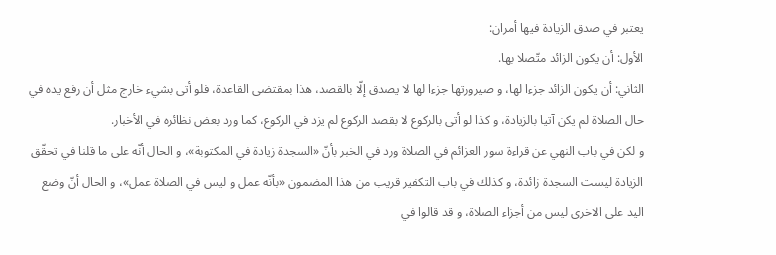يعتبر في صدق الزيادة فيها أمران:
الأول: أن يكون الزائد متّصلا بها.
الثاني: أن يكون الزائد جزءا لها، و صيرورتها جزءا لها لا يصدق إلّا بالقصد، هذا بمقتضى القاعدة، فلو أتى بشيء خارج مثل أن رفع يده في حال الصلاة لم يكن آتيا بالزيادة، و كذا لو أتى بالركوع لا بقصد الركوع لم يزد في الركوع، كما ورد بعض نظائره في الأخبار.
و لكن في باب النهي عن قراءة سور العزائم في الصلاة ورد في الخبر بأنّ «السجدة زيادة في المكتوبة»، و الحال أنّه على ما قلنا في تحقّق الزيادة ليست السجدة زائدة، و كذلك في باب التكفير قريب من هذا المضمون «بأنّه عمل و ليس في الصلاة عمل»، و الحال أنّ وضع اليد على الاخرى ليس من أجزاء الصلاة، و قد قالوا في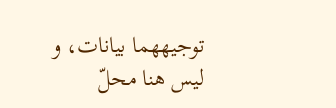توجيههما بيانات، و ليس هنا محلّ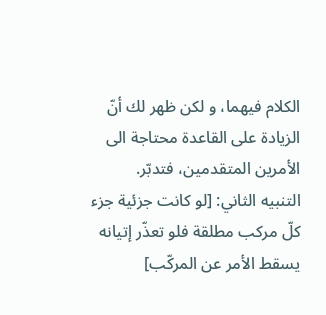الكلام فيهما، و لكن ظهر لك أنّ الزيادة على القاعدة محتاجة الى الأمرين المتقدمين، فتدبّر.
التنبيه الثاني: [لو كانت جزئية جزء كلّ مركب مطلقة فلو تعذّر إتيانه يسقط الأمر عن المركّب]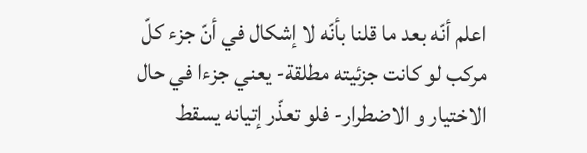اعلم أنّه بعد ما قلنا بأنّه لا إشكال في أنّ جزء كلّ مركب لو كانت جزئيته مطلقة- يعني جزءا في حال الاختيار و الاضطرار- فلو تعذّر إتيانه يسقط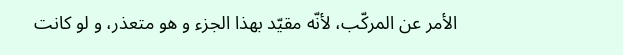الأمر عن المركّب، لأنّه مقيّد بهذا الجزء و هو متعذر، و لو كانت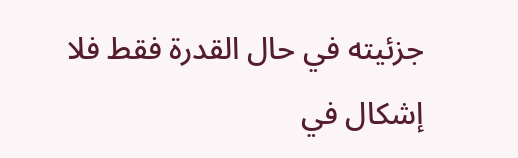جزئيته في حال القدرة فقط فلا إشكال في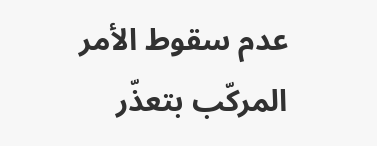عدم سقوط الأمر المركّب بتعذّر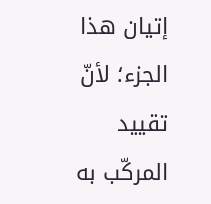إتيان هذا الجزء؛ لأنّ تقييد المركّب به